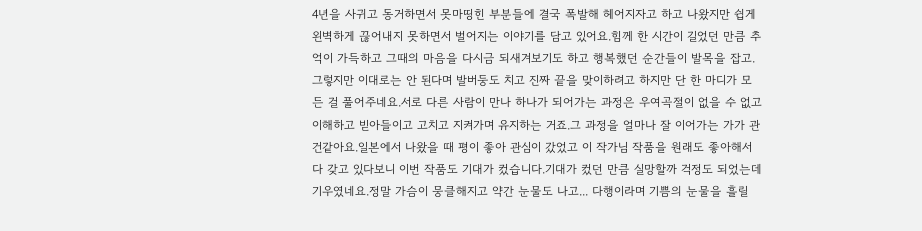4년을 사귀고 동거하면서 못마띵힌 부분들에 결국 폭발해 헤어지자고 하고 나왔지만 쉽게 왼벽하게 끊어내지 못하면서 벌어지는 이야기를 담고 있어요.힘께 한 시간이 길었던 만큼 추억이 가득하고 그때의 마음을 다시금 되새겨보기도 하고 행복했던 순간들이 발목을 잡고.그렇지만 이대로는 안 된다며 발버둥도 치고 진짜 끝을 맞이하려고 하지만 단 한 마디가 모든 걸 풀어주네요.서로 다른 사람이 만나 하나가 되어가는 과정은 우여곡절이 없을 수 없고 이해하고 빋아들이고 고치고 지켜가며 유지하는 거죠.그 과정을 얼마나 잘 이어가는 가가 관건같아요.일본에서 나왔을 때 평이 좋아 관심이 갔었고 이 작가님 작품을 원래도 좋아해서 다 갖고 있다보니 이번 작품도 기대가 컸습니다.기대가 컸던 만큼 실망할까 걱정도 되었는데 기우였네요.정말 가슴이 뭉클해지고 약간 눈물도 나고... 다행이라며 기쁨의 눈물을 흘릴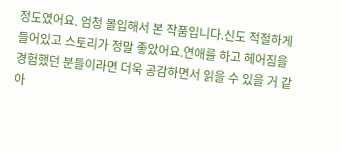정도였어요. 엄청 몰입해서 본 작품입니다.신도 적절하게 들어있고 스토리가 정말 좋았어요.연애를 하고 헤어짐을 경험했던 분들이라면 더욱 공감하면서 읽을 수 있을 거 같아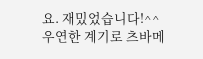요. 재밌었습니다!^^
우연한 계기로 츠바메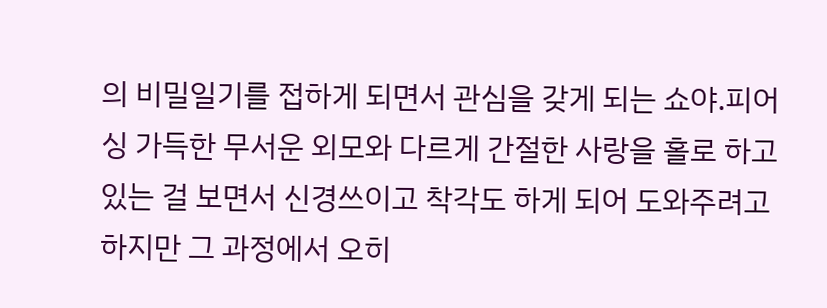의 비밀일기를 접하게 되면서 관심을 갖게 되는 쇼야.피어싱 가득한 무서운 외모와 다르게 간절한 사랑을 홀로 하고 있는 걸 보면서 신경쓰이고 착각도 하게 되어 도와주려고 하지만 그 과정에서 오히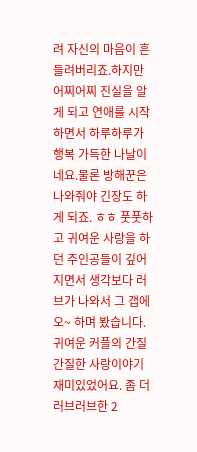려 자신의 마음이 흔들려버리죠.하지만 어찌어찌 진실을 알게 되고 연애를 시작하면서 하루하루가 행복 가득한 나날이네요.물론 방해꾼은 나와줘야 긴장도 하게 되죠. ㅎㅎ 풋풋하고 귀여운 사랑을 하던 주인공들이 깊어지면서 생각보다 러브가 나와서 그 갭에 오~ 하며 봤습니다. 귀여운 커플의 간질간질한 사랑이야기 재미있었어요. 좀 더 러브러브한 2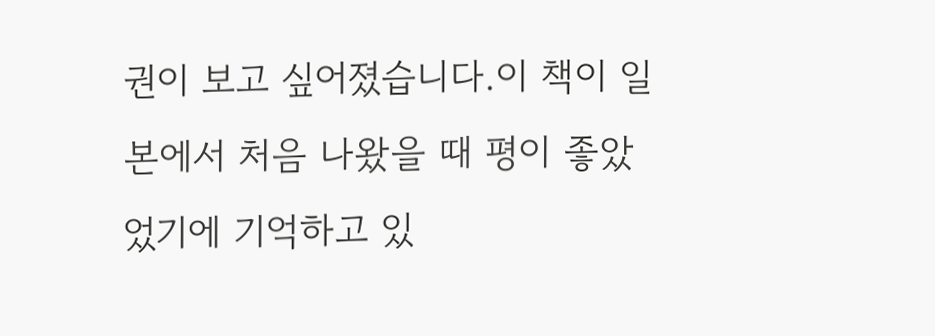권이 보고 싶어졌습니다.이 책이 일본에서 처음 나왔을 때 평이 좋았었기에 기억하고 있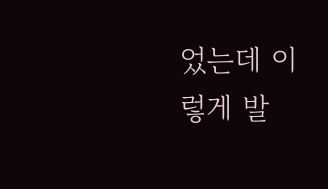었는데 이렇게 발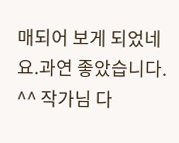매되어 보게 되었네요.과연 좋았습니다. ^^ 작가님 다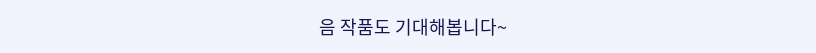음 작품도 기대해봅니다~